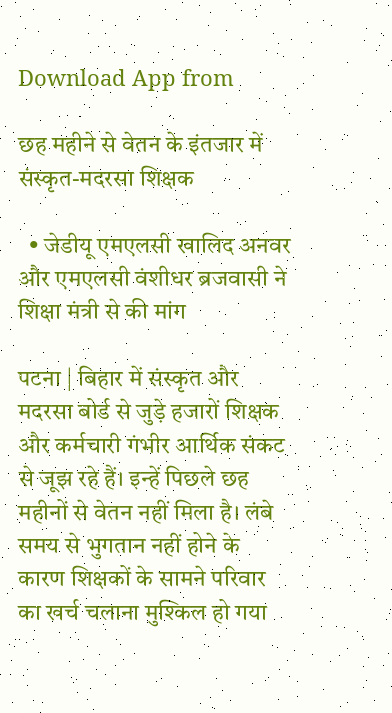Download App from

छह महीने से वेतन के इंतजार में संस्कृत-मदरसा शिक्षक

  • जेडीयू एमएलसी खालिद अनवर और एमएलसी वंशीधर ब्रजवासी ने शिक्षा मंत्री से की मांग

पटना | बिहार में संस्कृत और मदरसा बोर्ड से जुड़े हजारों शिक्षक और कर्मचारी गंभीर आर्थिक संकट से जूझ रहे हैं। इन्हें पिछले छह महीनों से वेतन नहीं मिला है। लंबे समय से भुगतान नहीं होने के कारण शिक्षकों के सामने परिवार का खर्च चलाना मुश्किल हो गया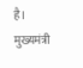है। मुख्यमंत्री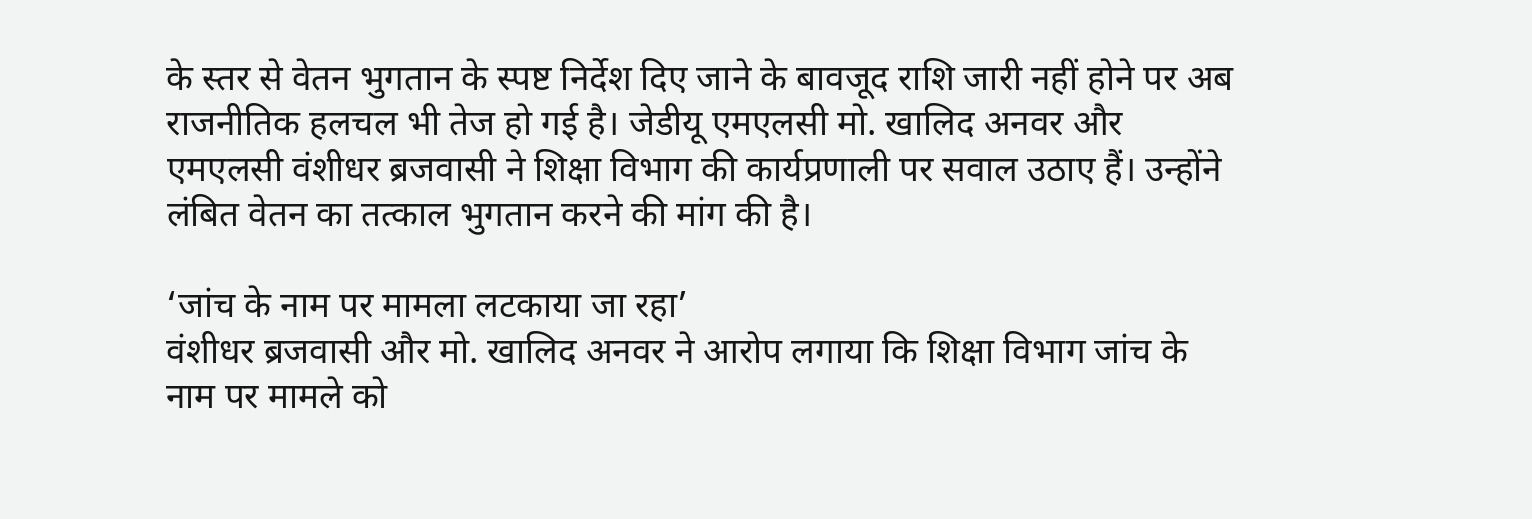के स्तर से वेतन भुगतान के स्पष्ट निर्देश दिए जाने के बावजूद राशि जारी नहीं होने पर अब राजनीतिक हलचल भी तेज हो गई है। जेडीयू एमएलसी मो. खालिद अनवर और एमएलसी वंशीधर ब्रजवासी ने शिक्षा विभाग की कार्यप्रणाली पर सवाल उठाए हैं। उन्होंने लंबित वेतन का तत्काल भुगतान करने की मांग की है।

‘जांच के नाम पर मामला लटकाया जा रहा’
वंशीधर ब्रजवासी और मो. खालिद अनवर ने आरोप लगाया कि शिक्षा विभाग जांच के नाम पर मामले को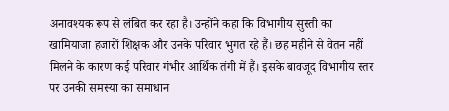अनावश्यक रूप से लंबित कर रहा है। उन्होंने कहा कि विभागीय सुस्ती का खामियाजा हजारों शिक्षक और उनके परिवार भुगत रहे हैं। छह महीने से वेतन नहीं मिलने के कारण कई परिवार गंभीर आर्थिक तंगी में हैं। इसके बावजूद विभागीय स्तर पर उनकी समस्या का समाधान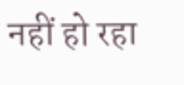नहीं हो रहा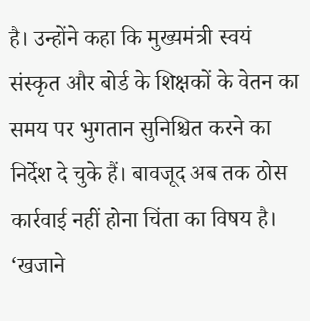है। उन्होंने कहा कि मुख्यमंत्री स्वयं संस्कृत और बोर्ड के शिक्षकों के वेतन का समय पर भुगतान सुनिश्चित करने का निर्देश दे चुके हैं। बावजूद अब तक ठोस कार्रवाई नहीं होना चिंता का विषय है।
‘खजाने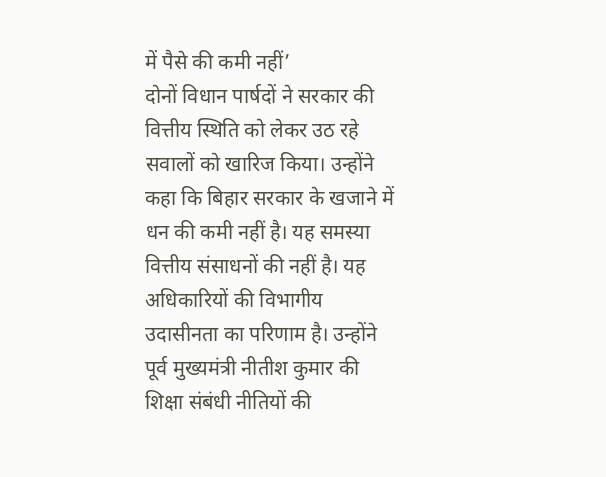में पैसे की कमी नहीं’
दोनों विधान पार्षदों ने सरकार की वित्तीय स्थिति को लेकर उठ रहे सवालों को खारिज किया। उन्होंने कहा कि बिहार सरकार के खजाने में धन की कमी नहीं है। यह समस्या वित्तीय संसाधनों की नहीं है। यह अधिकारियों की विभागीय उदासीनता का परिणाम है। उन्होंने पूर्व मुख्यमंत्री नीतीश कुमार की शिक्षा संबंधी नीतियों की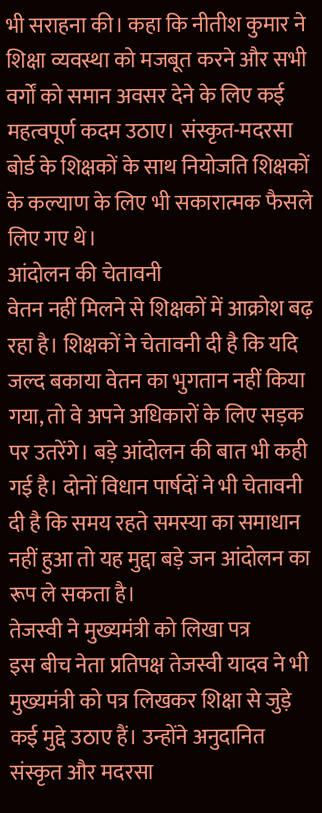भी सराहना की। कहा कि नीतीश कुमार ने शिक्षा व्यवस्था को मजबूत करने और सभी वर्गों को समान अवसर देने के लिए कई महत्वपूर्ण कदम उठाए। संस्कृत-मदरसा बोर्ड के शिक्षकों के साथ नियोजति शिक्षकों के कल्याण के लिए भी सकारात्मक फैसले लिए गए थे।
आंदोलन की चेतावनी
वेतन नहीं मिलने से शिक्षकों में आक्रोश बढ़ रहा है। शिक्षकों ने चेतावनी दी है कि यदि जल्द बकाया वेतन का भुगतान नहीं किया गया, तो वे अपने अधिकारों के लिए सड़क पर उतरेंगे। बड़े आंदोलन की बात भी कही गई है। दोनों विधान पार्षदों ने भी चेतावनी दी है कि समय रहते समस्या का समाधान नहीं हुआ तो यह मुद्दा बड़े जन आंदोलन का रूप ले सकता है।
तेजस्वी ने मुख्यमंत्री को लिखा पत्र
इस बीच नेता प्रतिपक्ष तेजस्वी यादव ने भी मुख्यमंत्री को पत्र लिखकर शिक्षा से जुड़े कई मुद्दे उठाए हैं। उन्होंने अनुदानित संस्कृत और मदरसा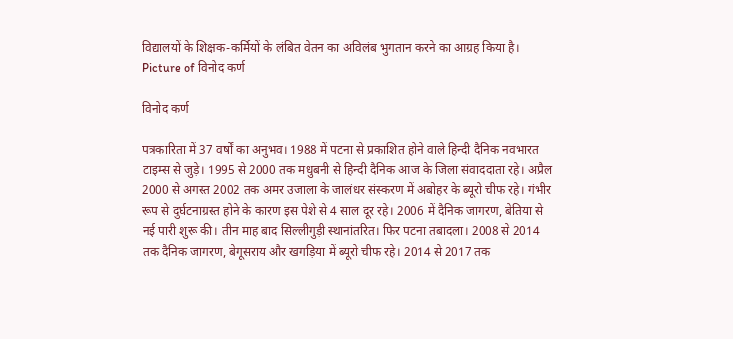विद्यालयों के शिक्षक-कर्मियों के लंबित वेतन का अविलंब भुगतान करने का आग्रह किया है।
Picture of विनोद कर्ण

विनोद कर्ण

पत्रकारिता में 37 वर्षों का अनुभव। 1988 में पटना से प्रकाशित होने वाले हिन्दी दैनिक नवभारत टाइम्स से जुड़े। 1995 से 2000 तक मधुबनी से हिन्दी दैनिक आज के जिला संवाददाता रहे। अप्रैल 2000 से अगस्त 2002 तक अमर उजाला के जालंधर संस्करण में अबोहर के ब्यूरो चीफ रहे। गंभीर रूप से दुर्घटनाग्रस्त होने के कारण इस पेशे से 4 साल दूर रहे। 2006 में दैनिक जागरण, बेतिया से नई पारी शुरू की। तीन माह बाद सिल्लीगुड़ी स्थानांतरित। फिर पटना तबादला। 2008 से 2014 तक दैनिक जागरण, बेगूसराय और खगड़िया में ब्यूरो चीफ रहे। 2014 से 2017 तक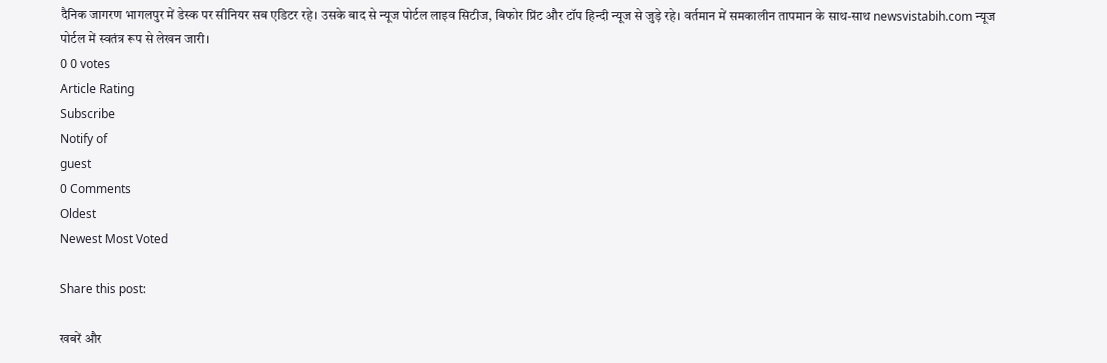दैनिक जागरण भागलपुर में डेस्क पर सीनियर सब एडिटर रहे। उसके बाद से न्यूज पोर्टल लाइव सिटीज, बिफोर प्रिंट और टॉप हिन्दी न्यूज से जुड़े रहे। वर्तमान में समकालीन तापमान के साथ-साथ newsvistabih.com न्यूज पोर्टल में स्वतंत्र रूप से लेखन जारी।
0 0 votes
Article Rating
Subscribe
Notify of
guest
0 Comments
Oldest
Newest Most Voted

Share this post:

खबरें और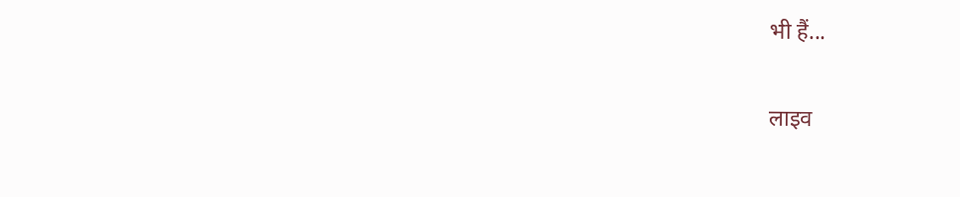भी हैं...

लाइव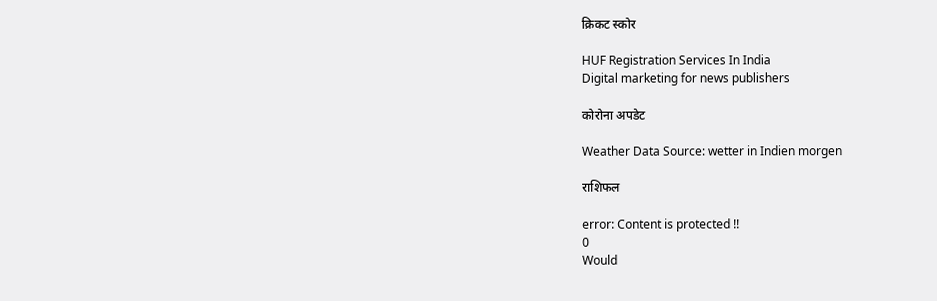क्रिकट स्कोर

HUF Registration Services In India
Digital marketing for news publishers

कोरोना अपडेट

Weather Data Source: wetter in Indien morgen

राशिफल

error: Content is protected !!
0
Would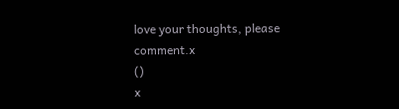love your thoughts, please comment.x
()
x